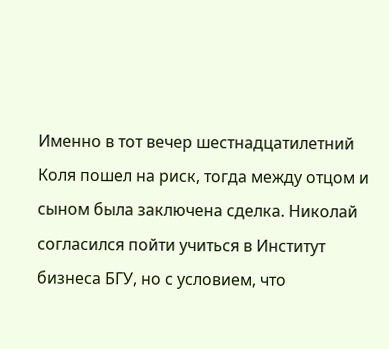Именно в тот вечер шестнадцатилетний Коля пошел на риск, тогда между отцом и сыном была заключена сделка. Николай согласился пойти учиться в Институт бизнеса БГУ, но с условием, что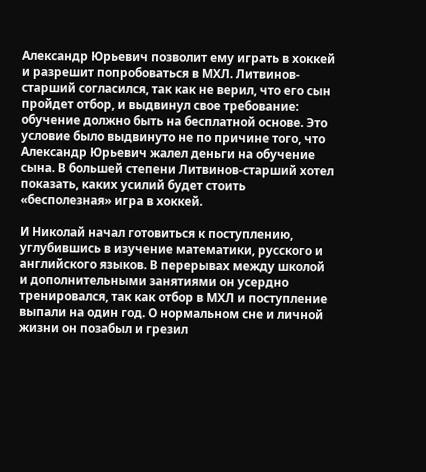Александр Юрьевич позволит ему играть в хоккей и разрешит попробоваться в МХЛ. Литвинов-старший согласился, так как не верил, что его сын пройдет отбор, и выдвинул свое требование: обучение должно быть на бесплатной основе. Это условие было выдвинуто не по причине того, что Александр Юрьевич жалел деньги на обучение сына. В большей степени Литвинов-старший хотел показать, каких усилий будет стоить «бесполезная» игра в хоккей.

И Николай начал готовиться к поступлению, углубившись в изучение математики, русского и английского языков. В перерывах между школой и дополнительными занятиями он усердно тренировался, так как отбор в МХЛ и поступление выпали на один год. О нормальном сне и личной жизни он позабыл и грезил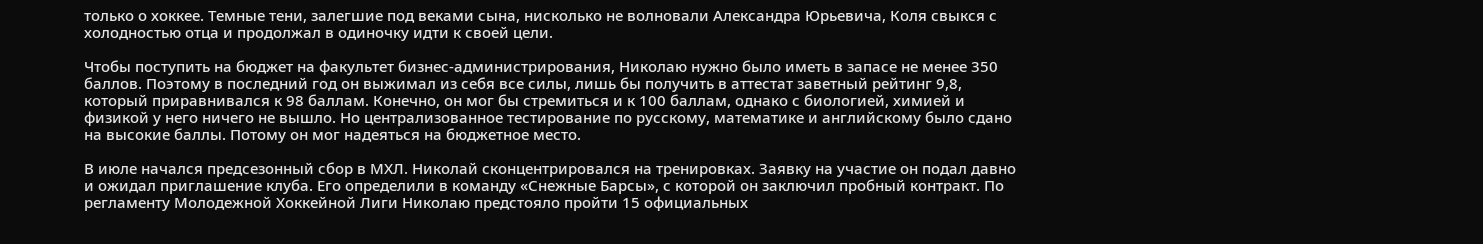только о хоккее. Темные тени, залегшие под веками сына, нисколько не волновали Александра Юрьевича, Коля свыкся с холодностью отца и продолжал в одиночку идти к своей цели.

Чтобы поступить на бюджет на факультет бизнес-администрирования, Николаю нужно было иметь в запасе не менее 350 баллов. Поэтому в последний год он выжимал из себя все силы, лишь бы получить в аттестат заветный рейтинг 9,8, который приравнивался к 98 баллам. Конечно, он мог бы стремиться и к 100 баллам, однако с биологией, химией и физикой у него ничего не вышло. Но централизованное тестирование по русскому, математике и английскому было сдано на высокие баллы. Потому он мог надеяться на бюджетное место.

В июле начался предсезонный сбор в МХЛ. Николай сконцентрировался на тренировках. Заявку на участие он подал давно и ожидал приглашение клуба. Его определили в команду «Снежные Барсы», с которой он заключил пробный контракт. По регламенту Молодежной Хоккейной Лиги Николаю предстояло пройти 15 официальных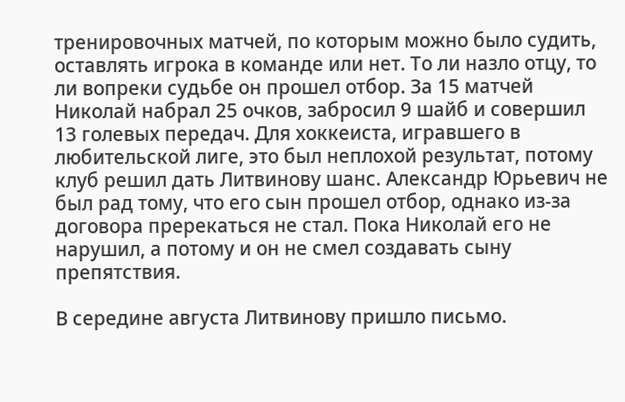тренировочных матчей, по которым можно было судить, оставлять игрока в команде или нет. То ли назло отцу, то ли вопреки судьбе он прошел отбор. За 15 матчей Николай набрал 25 очков, забросил 9 шайб и совершил 13 голевых передач. Для хоккеиста, игравшего в любительской лиге, это был неплохой результат, потому клуб решил дать Литвинову шанс. Александр Юрьевич не был рад тому, что его сын прошел отбор, однако из-за договора пререкаться не стал. Пока Николай его не нарушил, а потому и он не смел создавать сыну препятствия.

В середине августа Литвинову пришло письмо.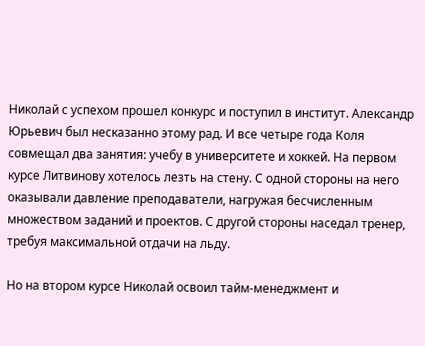Николай с успехом прошел конкурс и поступил в институт. Александр Юрьевич был несказанно этому рад. И все четыре года Коля совмещал два занятия: учебу в университете и хоккей. На первом курсе Литвинову хотелось лезть на стену. С одной стороны на него оказывали давление преподаватели, нагружая бесчисленным множеством заданий и проектов. С другой стороны наседал тренер, требуя максимальной отдачи на льду.

Но на втором курсе Николай освоил тайм-менеджмент и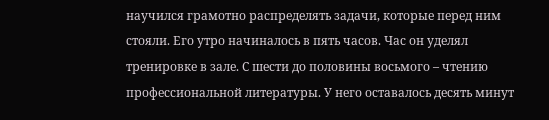научился грамотно распределять задачи, которые перед ним стояли. Его утро начиналось в пять часов. Час он уделял тренировке в зале. С шести до половины восьмого – чтению профессиональной литературы. У него оставалось десять минут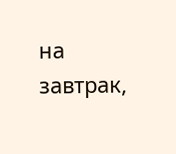на завтрак,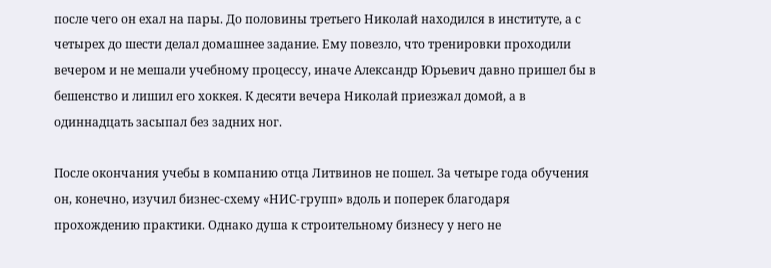после чего он ехал на пары. До половины третьего Николай находился в институте, а с четырех до шести делал домашнее задание. Ему повезло, что тренировки проходили вечером и не мешали учебному процессу, иначе Александр Юрьевич давно пришел бы в бешенство и лишил его хоккея. К десяти вечера Николай приезжал домой, а в одиннадцать засыпал без задних ног.

После окончания учебы в компанию отца Литвинов не пошел. За четыре года обучения он, конечно, изучил бизнес-схему «НИС-групп» вдоль и поперек благодаря прохождению практики. Однако душа к строительному бизнесу у него не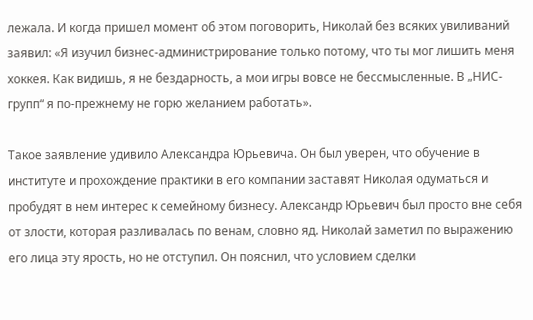лежала. И когда пришел момент об этом поговорить, Николай без всяких увиливаний заявил: «Я изучил бизнес-администрирование только потому, что ты мог лишить меня хоккея. Как видишь, я не бездарность, а мои игры вовсе не бессмысленные. В „НИС-групп“ я по-прежнему не горю желанием работать».

Такое заявление удивило Александра Юрьевича. Он был уверен, что обучение в институте и прохождение практики в его компании заставят Николая одуматься и пробудят в нем интерес к семейному бизнесу. Александр Юрьевич был просто вне себя от злости, которая разливалась по венам, словно яд. Николай заметил по выражению его лица эту ярость, но не отступил. Он пояснил, что условием сделки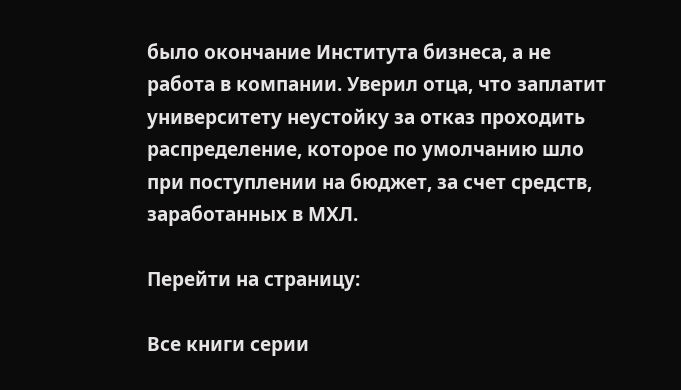было окончание Института бизнеса, а не работа в компании. Уверил отца, что заплатит университету неустойку за отказ проходить распределение, которое по умолчанию шло при поступлении на бюджет, за счет средств, заработанных в МХЛ.

Перейти на страницу:

Все книги серии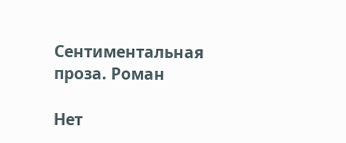Сентиментальная проза. Роман

Нет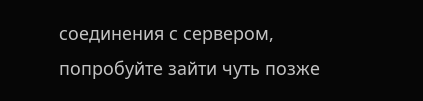соединения с сервером, попробуйте зайти чуть позже